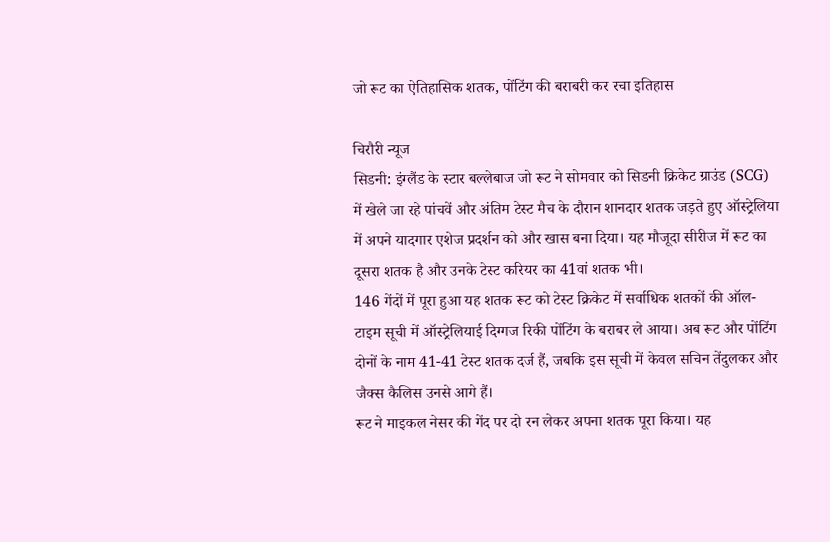जो रूट का ऐतिहासिक शतक, पोंटिंग की बराबरी कर रचा इतिहास

चिरौरी न्यूज
सिडनी: इंग्लैंड के स्टार बल्लेबाज जो रूट ने सोमवार को सिडनी क्रिकेट ग्राउंड (SCG) में खेले जा रहे पांचवें और अंतिम टेस्ट मैच के दौरान शानदार शतक जड़ते हुए ऑस्ट्रेलिया में अपने यादगार एशेज प्रदर्शन को और खास बना दिया। यह मौजूदा सीरीज में रूट का दूसरा शतक है और उनके टेस्ट करियर का 41वां शतक भी।
146 गेंदों में पूरा हुआ यह शतक रूट को टेस्ट क्रिकेट में सर्वाधिक शतकों की ऑल-टाइम सूची में ऑस्ट्रेलियाई दिग्गज रिकी पोंटिंग के बराबर ले आया। अब रूट और पोंटिंग दोनों के नाम 41-41 टेस्ट शतक दर्ज हैं, जबकि इस सूची में केवल सचिन तेंदुलकर और जैक्स कैलिस उनसे आगे हैं।
रूट ने माइकल नेसर की गेंद पर दो रन लेकर अपना शतक पूरा किया। यह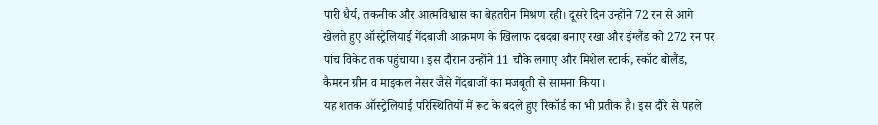पारी धैर्य, तकनीक और आत्मविश्वास का बेहतरीन मिश्रण रही। दूसरे दिन उन्होंने 72 रन से आगे खेलते हुए ऑस्ट्रेलियाई गेंदबाजी आक्रमण के खिलाफ दबदबा बनाए रखा और इंग्लैंड को 272 रन पर पांच विकेट तक पहुंचाया। इस दौरान उन्होंने 11 चौके लगाए और मिशेल स्टार्क, स्कॉट बोलैंड, कैमरन ग्रीन व माइकल नेसर जैसे गेंदबाजों का मजबूती से सामना किया।
यह शतक ऑस्ट्रेलियाई परिस्थितियों में रूट के बदले हुए रिकॉर्ड का भी प्रतीक है। इस दौरे से पहले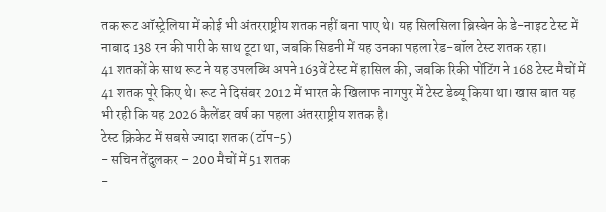तक रूट ऑस्ट्रेलिया में कोई भी अंतरराष्ट्रीय शतक नहीं बना पाए थे। यह सिलसिला ब्रिस्बेन के डे-नाइट टेस्ट में नाबाद 138 रन की पारी के साथ टूटा था, जबकि सिडनी में यह उनका पहला रेड-बॉल टेस्ट शतक रहा।
41 शतकों के साथ रूट ने यह उपलब्धि अपने 163वें टेस्ट में हासिल की, जबकि रिकी पोंटिंग ने 168 टेस्ट मैचों में 41 शतक पूरे किए थे। रूट ने दिसंबर 2012 में भारत के खिलाफ नागपुर में टेस्ट डेब्यू किया था। खास बात यह भी रही कि यह 2026 कैलेंडर वर्ष का पहला अंतरराष्ट्रीय शतक है।
टेस्ट क्रिकेट में सबसे ज्यादा शतक (टॉप-5)
- सचिन तेंदुलकर – 200 मैचों में 51 शतक
-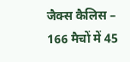जैक्स कैलिस – 166 मैचों में 45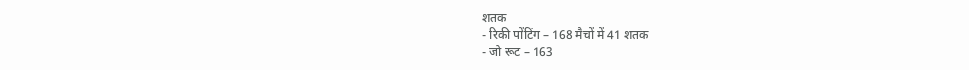शतक
- रिकी पोंटिंग – 168 मैचों में 41 शतक
- जो रूट – 163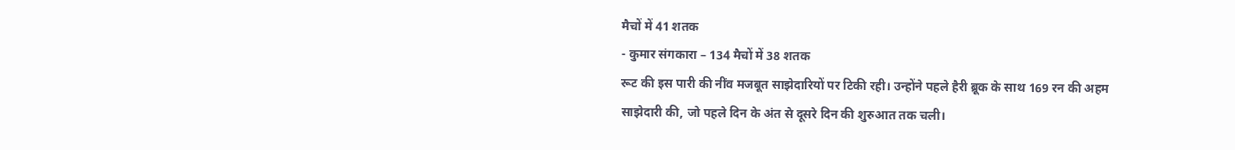मैचों में 41 शतक
- कुमार संगकारा – 134 मैचों में 38 शतक
रूट की इस पारी की नींव मजबूत साझेदारियों पर टिकी रही। उन्होंने पहले हैरी ब्रूक के साथ 169 रन की अहम साझेदारी की, जो पहले दिन के अंत से दूसरे दिन की शुरुआत तक चली।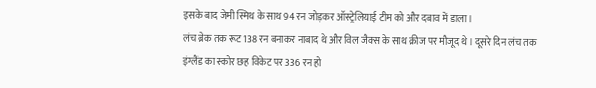इसके बाद जेमी स्मिथ के साथ 94 रन जोड़कर ऑस्ट्रेलियाई टीम को और दबाव में डाला।
लंच ब्रेक तक रूट 138 रन बनाकर नाबाद थे और विल जैक्स के साथ क्रीज पर मौजूद थे। दूसरे दिन लंच तक इंग्लैंड का स्कोर छह विकेट पर 336 रन हो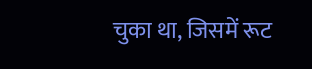चुका था, जिसमें रूट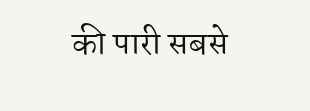की पारी सबसे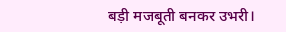बड़ी मजबूती बनकर उभरी।